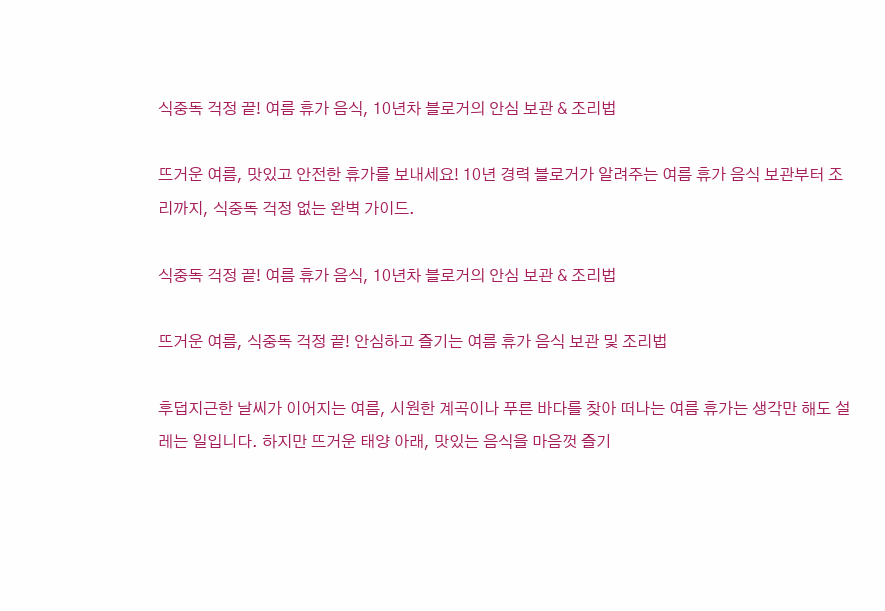식중독 걱정 끝! 여름 휴가 음식, 10년차 블로거의 안심 보관 & 조리법

뜨거운 여름, 맛있고 안전한 휴가를 보내세요! 10년 경력 블로거가 알려주는 여름 휴가 음식 보관부터 조리까지, 식중독 걱정 없는 완벽 가이드.

식중독 걱정 끝! 여름 휴가 음식, 10년차 블로거의 안심 보관 & 조리법

뜨거운 여름, 식중독 걱정 끝! 안심하고 즐기는 여름 휴가 음식 보관 및 조리법

후덥지근한 날씨가 이어지는 여름, 시원한 계곡이나 푸른 바다를 찾아 떠나는 여름 휴가는 생각만 해도 설레는 일입니다. 하지만 뜨거운 태양 아래, 맛있는 음식을 마음껏 즐기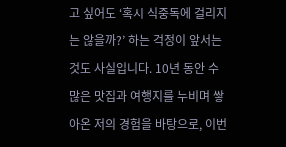고 싶어도 ‘혹시 식중독에 걸리지는 않을까?’ 하는 걱정이 앞서는 것도 사실입니다. 10년 동안 수많은 맛집과 여행지를 누비며 쌓아온 저의 경험을 바탕으로, 이번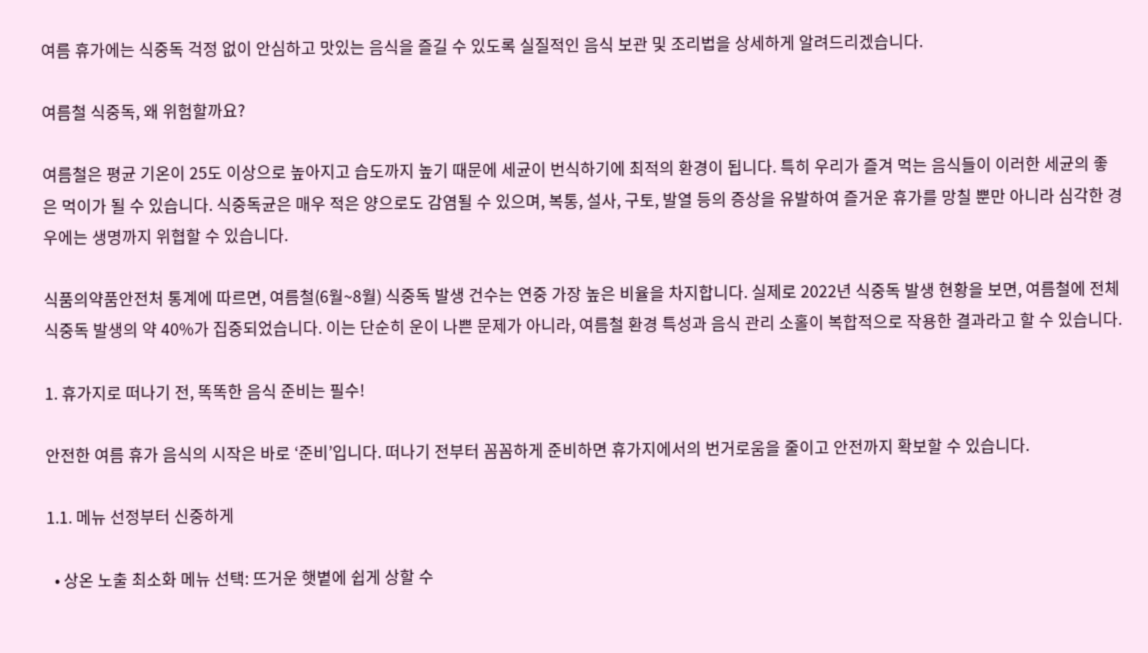여름 휴가에는 식중독 걱정 없이 안심하고 맛있는 음식을 즐길 수 있도록 실질적인 음식 보관 및 조리법을 상세하게 알려드리겠습니다.

여름철 식중독, 왜 위험할까요?

여름철은 평균 기온이 25도 이상으로 높아지고 습도까지 높기 때문에 세균이 번식하기에 최적의 환경이 됩니다. 특히 우리가 즐겨 먹는 음식들이 이러한 세균의 좋은 먹이가 될 수 있습니다. 식중독균은 매우 적은 양으로도 감염될 수 있으며, 복통, 설사, 구토, 발열 등의 증상을 유발하여 즐거운 휴가를 망칠 뿐만 아니라 심각한 경우에는 생명까지 위협할 수 있습니다.

식품의약품안전처 통계에 따르면, 여름철(6월~8월) 식중독 발생 건수는 연중 가장 높은 비율을 차지합니다. 실제로 2022년 식중독 발생 현황을 보면, 여름철에 전체 식중독 발생의 약 40%가 집중되었습니다. 이는 단순히 운이 나쁜 문제가 아니라, 여름철 환경 특성과 음식 관리 소홀이 복합적으로 작용한 결과라고 할 수 있습니다.

1. 휴가지로 떠나기 전, 똑똑한 음식 준비는 필수!

안전한 여름 휴가 음식의 시작은 바로 ‘준비’입니다. 떠나기 전부터 꼼꼼하게 준비하면 휴가지에서의 번거로움을 줄이고 안전까지 확보할 수 있습니다.

1.1. 메뉴 선정부터 신중하게

  • 상온 노출 최소화 메뉴 선택: 뜨거운 햇볕에 쉽게 상할 수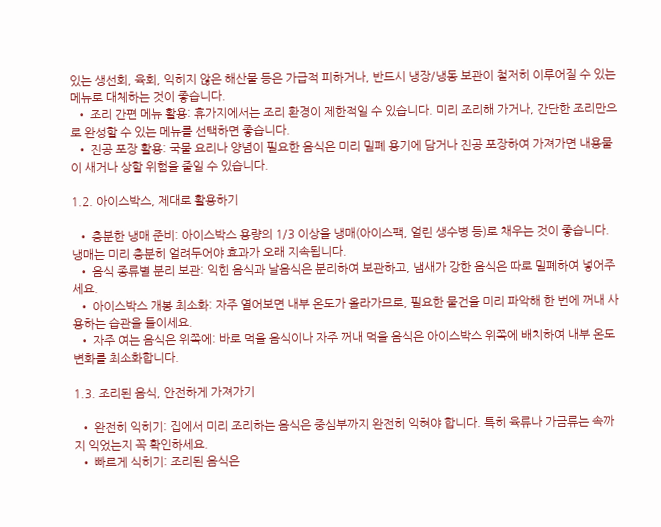있는 생선회, 육회, 익히지 않은 해산물 등은 가급적 피하거나, 반드시 냉장/냉동 보관이 철저히 이루어질 수 있는 메뉴로 대체하는 것이 좋습니다.
  • 조리 간편 메뉴 활용: 휴가지에서는 조리 환경이 제한적일 수 있습니다. 미리 조리해 가거나, 간단한 조리만으로 완성할 수 있는 메뉴를 선택하면 좋습니다.
  • 진공 포장 활용: 국물 요리나 양념이 필요한 음식은 미리 밀폐 용기에 담거나 진공 포장하여 가져가면 내용물이 새거나 상할 위험을 줄일 수 있습니다.

1.2. 아이스박스, 제대로 활용하기

  • 충분한 냉매 준비: 아이스박스 용량의 1/3 이상을 냉매(아이스팩, 얼린 생수병 등)로 채우는 것이 좋습니다. 냉매는 미리 충분히 얼려두어야 효과가 오래 지속됩니다.
  • 음식 종류별 분리 보관: 익힌 음식과 날음식은 분리하여 보관하고, 냄새가 강한 음식은 따로 밀폐하여 넣어주세요.
  • 아이스박스 개봉 최소화: 자주 열어보면 내부 온도가 올라가므로, 필요한 물건을 미리 파악해 한 번에 꺼내 사용하는 습관을 들이세요.
  • 자주 여는 음식은 위쪽에: 바로 먹을 음식이나 자주 꺼내 먹을 음식은 아이스박스 위쪽에 배치하여 내부 온도 변화를 최소화합니다.

1.3. 조리된 음식, 안전하게 가져가기

  • 완전히 익히기: 집에서 미리 조리하는 음식은 중심부까지 완전히 익혀야 합니다. 특히 육류나 가금류는 속까지 익었는지 꼭 확인하세요.
  • 빠르게 식히기: 조리된 음식은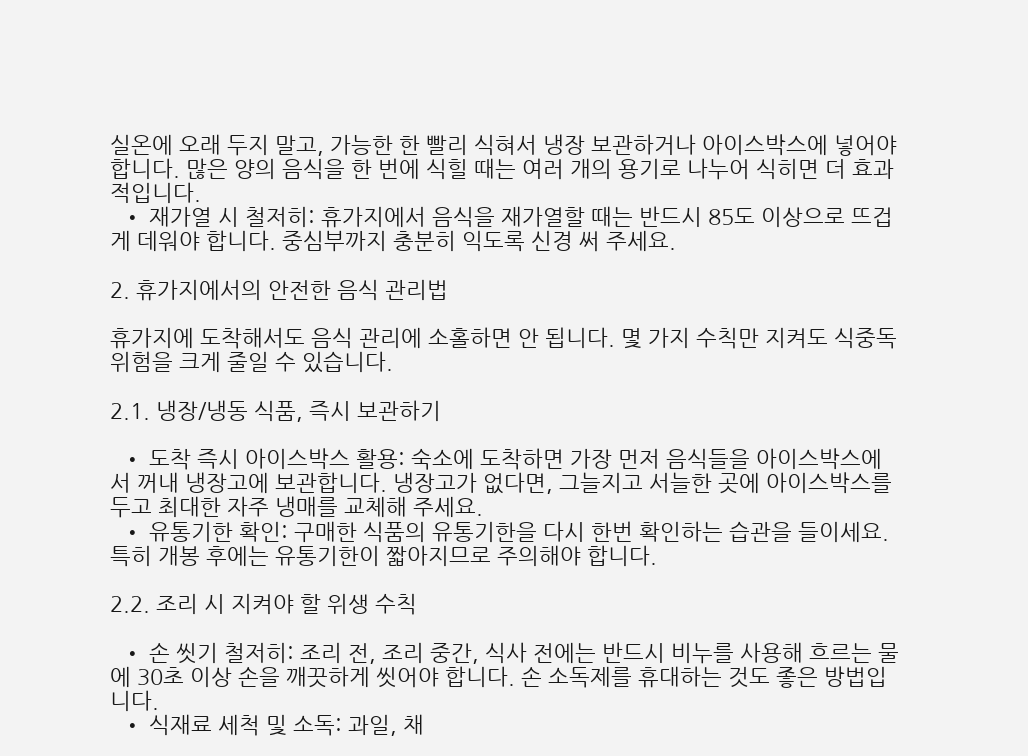실온에 오래 두지 말고, 가능한 한 빨리 식혀서 냉장 보관하거나 아이스박스에 넣어야 합니다. 많은 양의 음식을 한 번에 식힐 때는 여러 개의 용기로 나누어 식히면 더 효과적입니다.
  • 재가열 시 철저히: 휴가지에서 음식을 재가열할 때는 반드시 85도 이상으로 뜨겁게 데워야 합니다. 중심부까지 충분히 익도록 신경 써 주세요.

2. 휴가지에서의 안전한 음식 관리법

휴가지에 도착해서도 음식 관리에 소홀하면 안 됩니다. 몇 가지 수칙만 지켜도 식중독 위험을 크게 줄일 수 있습니다.

2.1. 냉장/냉동 식품, 즉시 보관하기

  • 도착 즉시 아이스박스 활용: 숙소에 도착하면 가장 먼저 음식들을 아이스박스에서 꺼내 냉장고에 보관합니다. 냉장고가 없다면, 그늘지고 서늘한 곳에 아이스박스를 두고 최대한 자주 냉매를 교체해 주세요.
  • 유통기한 확인: 구매한 식품의 유통기한을 다시 한번 확인하는 습관을 들이세요. 특히 개봉 후에는 유통기한이 짧아지므로 주의해야 합니다.

2.2. 조리 시 지켜야 할 위생 수칙

  • 손 씻기 철저히: 조리 전, 조리 중간, 식사 전에는 반드시 비누를 사용해 흐르는 물에 30초 이상 손을 깨끗하게 씻어야 합니다. 손 소독제를 휴대하는 것도 좋은 방법입니다.
  • 식재료 세척 및 소독: 과일, 채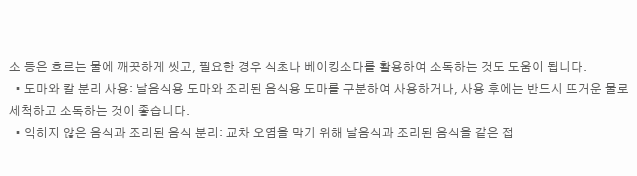소 등은 흐르는 물에 깨끗하게 씻고, 필요한 경우 식초나 베이킹소다를 활용하여 소독하는 것도 도움이 됩니다.
  • 도마와 칼 분리 사용: 날음식용 도마와 조리된 음식용 도마를 구분하여 사용하거나, 사용 후에는 반드시 뜨거운 물로 세척하고 소독하는 것이 좋습니다.
  • 익히지 않은 음식과 조리된 음식 분리: 교차 오염을 막기 위해 날음식과 조리된 음식을 같은 접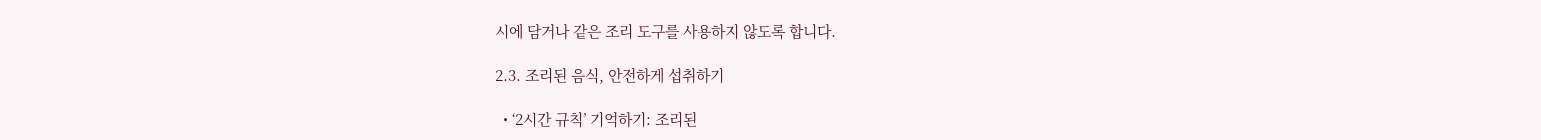시에 담거나 같은 조리 도구를 사용하지 않도록 합니다.

2.3. 조리된 음식, 안전하게 섭취하기

  • ‘2시간 규칙’ 기억하기: 조리된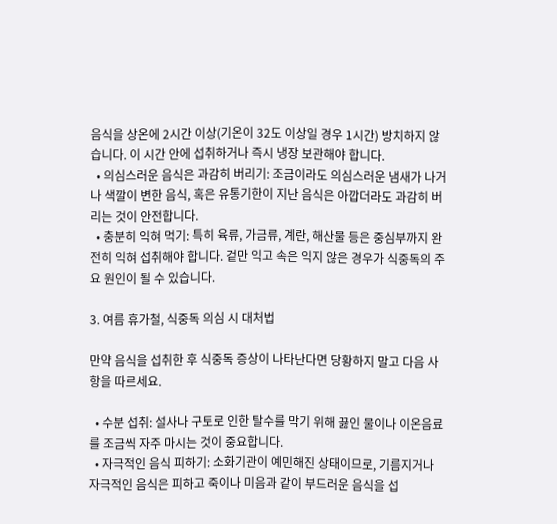음식을 상온에 2시간 이상(기온이 32도 이상일 경우 1시간) 방치하지 않습니다. 이 시간 안에 섭취하거나 즉시 냉장 보관해야 합니다.
  • 의심스러운 음식은 과감히 버리기: 조금이라도 의심스러운 냄새가 나거나 색깔이 변한 음식, 혹은 유통기한이 지난 음식은 아깝더라도 과감히 버리는 것이 안전합니다.
  • 충분히 익혀 먹기: 특히 육류, 가금류, 계란, 해산물 등은 중심부까지 완전히 익혀 섭취해야 합니다. 겉만 익고 속은 익지 않은 경우가 식중독의 주요 원인이 될 수 있습니다.

3. 여름 휴가철, 식중독 의심 시 대처법

만약 음식을 섭취한 후 식중독 증상이 나타난다면 당황하지 말고 다음 사항을 따르세요.

  • 수분 섭취: 설사나 구토로 인한 탈수를 막기 위해 끓인 물이나 이온음료를 조금씩 자주 마시는 것이 중요합니다.
  • 자극적인 음식 피하기: 소화기관이 예민해진 상태이므로, 기름지거나 자극적인 음식은 피하고 죽이나 미음과 같이 부드러운 음식을 섭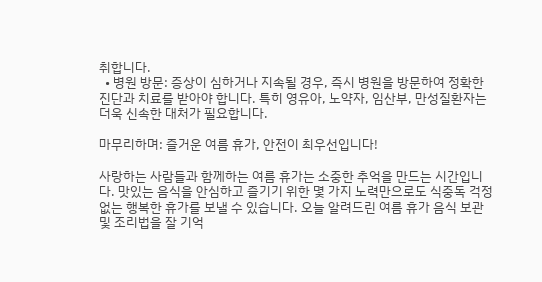취합니다.
  • 병원 방문: 증상이 심하거나 지속될 경우, 즉시 병원을 방문하여 정확한 진단과 치료를 받아야 합니다. 특히 영유아, 노약자, 임산부, 만성질환자는 더욱 신속한 대처가 필요합니다.

마무리하며: 즐거운 여름 휴가, 안전이 최우선입니다!

사랑하는 사람들과 함께하는 여름 휴가는 소중한 추억을 만드는 시간입니다. 맛있는 음식을 안심하고 즐기기 위한 몇 가지 노력만으로도 식중독 걱정 없는 행복한 휴가를 보낼 수 있습니다. 오늘 알려드린 여름 휴가 음식 보관 및 조리법을 잘 기억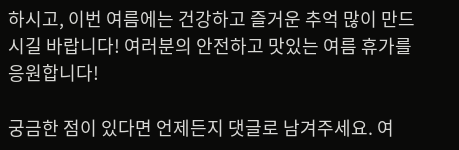하시고, 이번 여름에는 건강하고 즐거운 추억 많이 만드시길 바랍니다! 여러분의 안전하고 맛있는 여름 휴가를 응원합니다!

궁금한 점이 있다면 언제든지 댓글로 남겨주세요. 여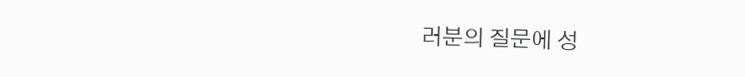러분의 질문에 성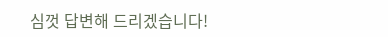심껏 답변해 드리겠습니다!